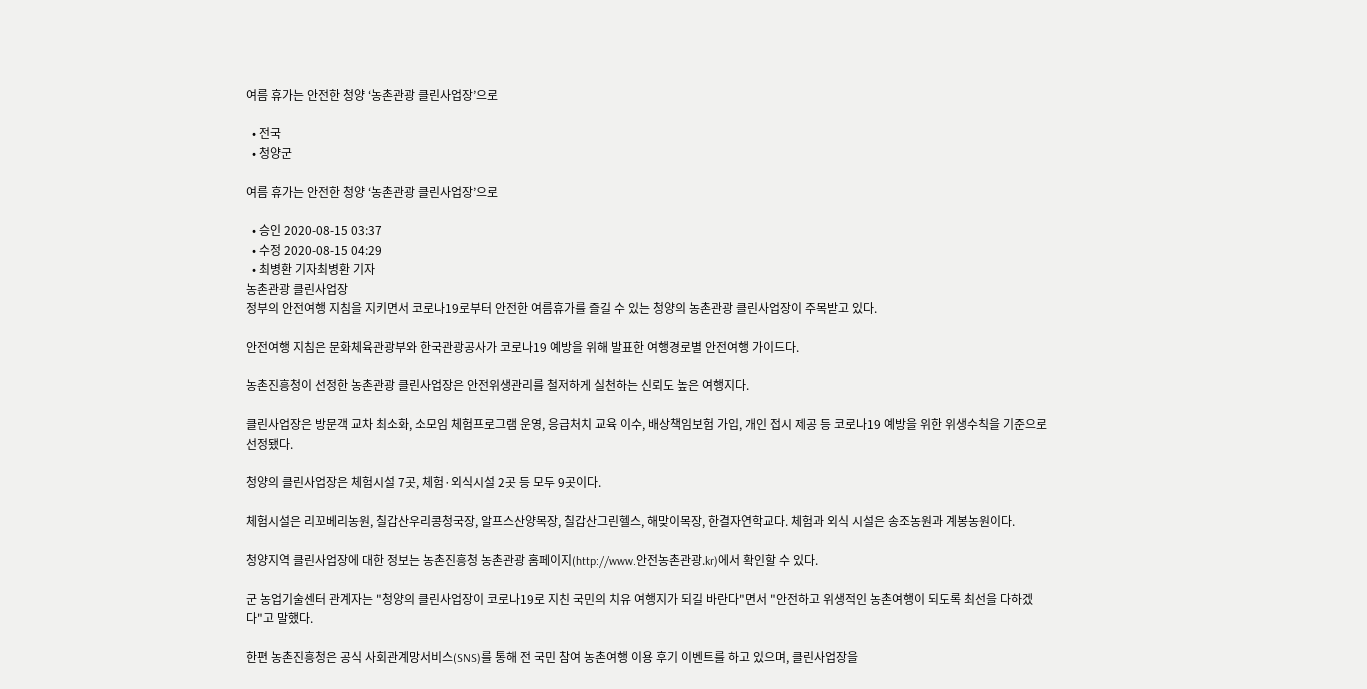여름 휴가는 안전한 청양 ‘농촌관광 클린사업장’으로

  • 전국
  • 청양군

여름 휴가는 안전한 청양 ‘농촌관광 클린사업장’으로

  • 승인 2020-08-15 03:37
  • 수정 2020-08-15 04:29
  • 최병환 기자최병환 기자
농촌관광 클린사업장
정부의 안전여행 지침을 지키면서 코로나19로부터 안전한 여름휴가를 즐길 수 있는 청양의 농촌관광 클린사업장이 주목받고 있다.

안전여행 지침은 문화체육관광부와 한국관광공사가 코로나19 예방을 위해 발표한 여행경로별 안전여행 가이드다.

농촌진흥청이 선정한 농촌관광 클린사업장은 안전위생관리를 철저하게 실천하는 신뢰도 높은 여행지다.

클린사업장은 방문객 교차 최소화, 소모임 체험프로그램 운영, 응급처치 교육 이수, 배상책임보험 가입, 개인 접시 제공 등 코로나19 예방을 위한 위생수칙을 기준으로 선정됐다.

청양의 클린사업장은 체험시설 7곳, 체험·외식시설 2곳 등 모두 9곳이다.

체험시설은 리꼬베리농원, 칠갑산우리콩청국장, 알프스산양목장, 칠갑산그린헬스, 해맞이목장, 한결자연학교다. 체험과 외식 시설은 송조농원과 계봉농원이다.

청양지역 클린사업장에 대한 정보는 농촌진흥청 농촌관광 홈페이지(http://www.안전농촌관광.kr)에서 확인할 수 있다.

군 농업기술센터 관계자는 "청양의 클린사업장이 코로나19로 지친 국민의 치유 여행지가 되길 바란다"면서 "안전하고 위생적인 농촌여행이 되도록 최선을 다하겠다"고 말했다.

한편 농촌진흥청은 공식 사회관계망서비스(SNS)를 통해 전 국민 참여 농촌여행 이용 후기 이벤트를 하고 있으며, 클린사업장을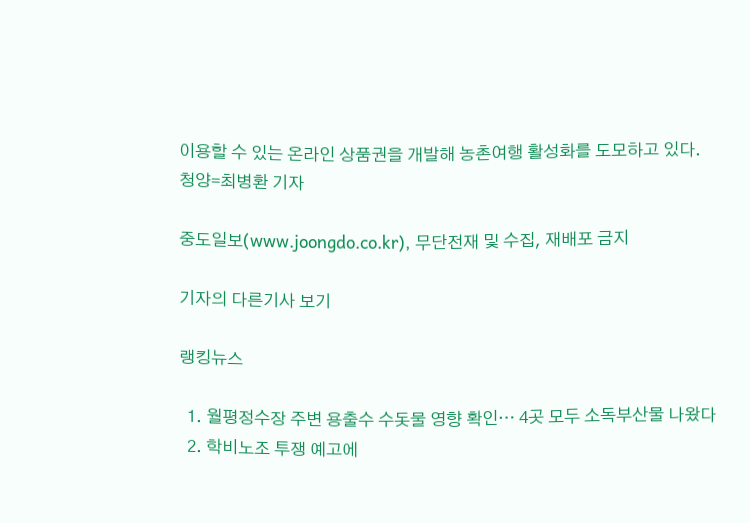이용할 수 있는 온라인 상품권을 개발해 농촌여행 활성화를 도모하고 있다.
청양=최병환 기자

중도일보(www.joongdo.co.kr), 무단전재 및 수집, 재배포 금지

기자의 다른기사 보기

랭킹뉴스

  1. 월평정수장 주변 용출수 수돗물 영향 확인… 4곳 모두 소독부산물 나왔다
  2. 학비노조 투쟁 예고에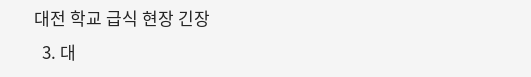대전 학교 급식 현장 긴장
  3. 대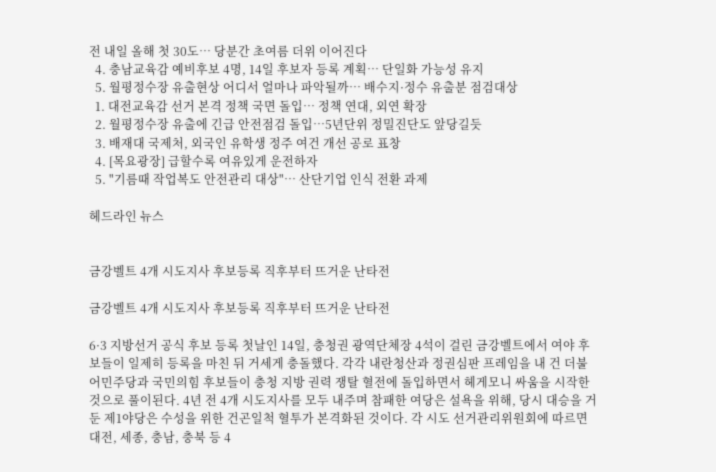전 내일 올해 첫 30도… 당분간 초여름 더위 이어진다
  4. 충남교육감 예비후보 4명, 14일 후보자 등록 계획… 단일화 가능성 유지
  5. 월평정수장 유출현상 어디서 얼마나 파악될까… 배수지·정수 유출분 점검대상
  1. 대전교육감 선거 본격 정책 국면 돌입… 정책 연대, 외연 확장
  2. 월평정수장 유출에 긴급 안전점검 돌입…5년단위 정밀진단도 앞당길듯
  3. 배재대 국제처, 외국인 유학생 정주 여건 개선 공로 표창
  4. [목요광장] 급할수록 여유있게 운전하자
  5. "기름때 작업복도 안전관리 대상"… 산단기업 인식 전환 과제

헤드라인 뉴스


금강벨트 4개 시도지사 후보등록 직후부터 뜨거운 난타전

금강벨트 4개 시도지사 후보등록 직후부터 뜨거운 난타전

6·3 지방선거 공식 후보 등록 첫날인 14일, 충청권 광역단체장 4석이 걸린 금강벨트에서 여야 후보들이 일제히 등록을 마친 뒤 거세게 충돌했다. 각각 내란청산과 정권심판 프레임을 내 건 더불어민주당과 국민의힘 후보들이 충청 지방 권력 쟁탈 혈전에 돌입하면서 헤게모니 싸움을 시작한 것으로 풀이된다. 4년 전 4개 시도지사를 모두 내주며 참패한 여당은 설욕을 위해, 당시 대승을 거둔 제1야당은 수성을 위한 건곤일척 혈투가 본격화된 것이다. 각 시도 선거관리위원회에 따르면 대전, 세종, 충남, 충북 등 4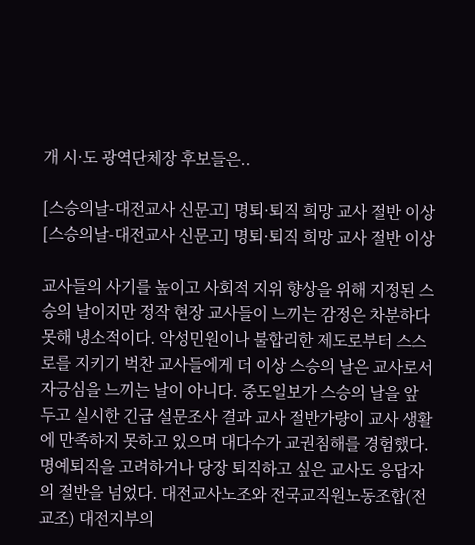개 시·도 광역단체장 후보들은..

[스승의날-대전교사 신문고] 명퇴·퇴직 희망 교사 절반 이상
[스승의날-대전교사 신문고] 명퇴·퇴직 희망 교사 절반 이상

교사들의 사기를 높이고 사회적 지위 향상을 위해 지정된 스승의 날이지만 정작 현장 교사들이 느끼는 감정은 차분하다 못해 냉소적이다. 악성민원이나 불합리한 제도로부터 스스로를 지키기 벅찬 교사들에게 더 이상 스승의 날은 교사로서 자긍심을 느끼는 날이 아니다. 중도일보가 스승의 날을 앞두고 실시한 긴급 설문조사 결과 교사 절반가량이 교사 생활에 만족하지 못하고 있으며 대다수가 교권침해를 경험했다. 명예퇴직을 고려하거나 당장 퇴직하고 싶은 교사도 응답자의 절반을 넘었다. 대전교사노조와 전국교직원노동조합(전교조) 대전지부의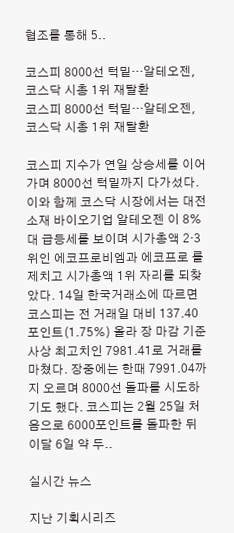협조를 통해 5..

코스피 8000선 턱밑…알테오젠, 코스닥 시총 1위 재탈환
코스피 8000선 턱밑…알테오젠, 코스닥 시총 1위 재탈환

코스피 지수가 연일 상승세를 이어가며 8000선 턱밑까지 다가섰다. 이와 함께 코스닥 시장에서는 대전 소재 바이오기업 알테오젠 이 8%대 급등세를 보이며 시가총액 2·3위인 에코프로비엠과 에코프로 를 제치고 시가총액 1위 자리를 되찾았다. 14일 한국거래소에 따르면 코스피는 전 거래일 대비 137.40포인트(1.75%) 올라 장 마감 기준 사상 최고치인 7981.41로 거래를 마쳤다. 장중에는 한때 7991.04까지 오르며 8000선 돌파를 시도하기도 했다. 코스피는 2월 25일 처음으로 6000포인트를 돌파한 뒤 이달 6일 약 두..

실시간 뉴스

지난 기획시리즈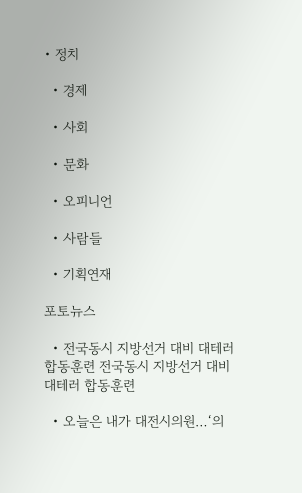• 정치

  • 경제

  • 사회

  • 문화

  • 오피니언

  • 사람들

  • 기획연재

포토뉴스

  • 전국동시 지방선거 대비 대테러 합동훈련 전국동시 지방선거 대비 대테러 합동훈련

  • 오늘은 내가 대전시의원…‘의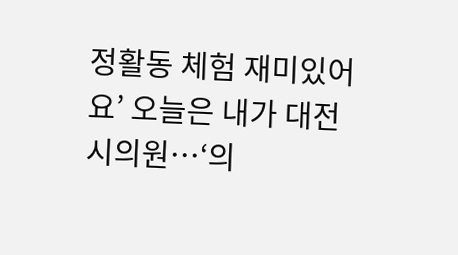정활동 체험 재미있어요’ 오늘은 내가 대전시의원…‘의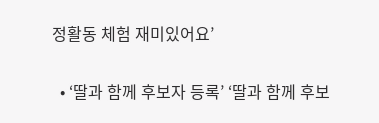정활동 체험 재미있어요’

  • ‘딸과 함께 후보자 등록’ ‘딸과 함께 후보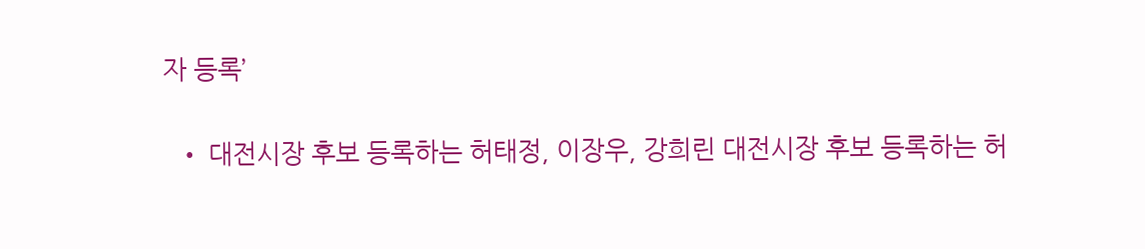자 등록’

  • 대전시장 후보 등록하는 허태정, 이장우, 강희린 대전시장 후보 등록하는 허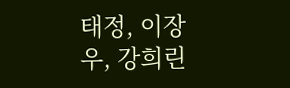태정, 이장우, 강희린